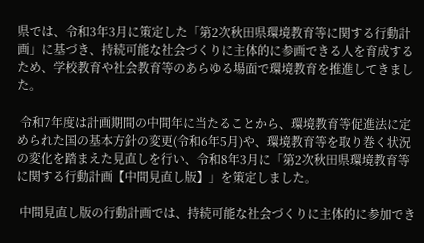県では、令和3年3月に策定した「第2次秋田県環境教育等に関する行動計画」に基づき、持続可能な社会づくりに主体的に参画できる人を育成するため、学校教育や社会教育等のあらゆる場面で環境教育を推進してきました。

 令和7年度は計画期間の中間年に当たることから、環境教育等促進法に定められた国の基本方針の変更(令和6年5月)や、環境教育等を取り巻く状況の変化を踏まえた見直しを行い、令和8年3月に「第2次秋田県環境教育等に関する行動計画【中間見直し版】」を策定しました。

 中間見直し版の行動計画では、持続可能な社会づくりに主体的に参加でき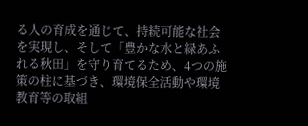る人の育成を通じて、持続可能な社会を実現し、そして「豊かな水と緑あふれる秋田」を守り育てるため、4つの施策の柱に基づき、環境保全活動や環境教育等の取組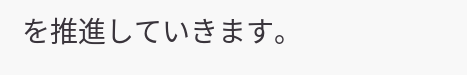を推進していきます。